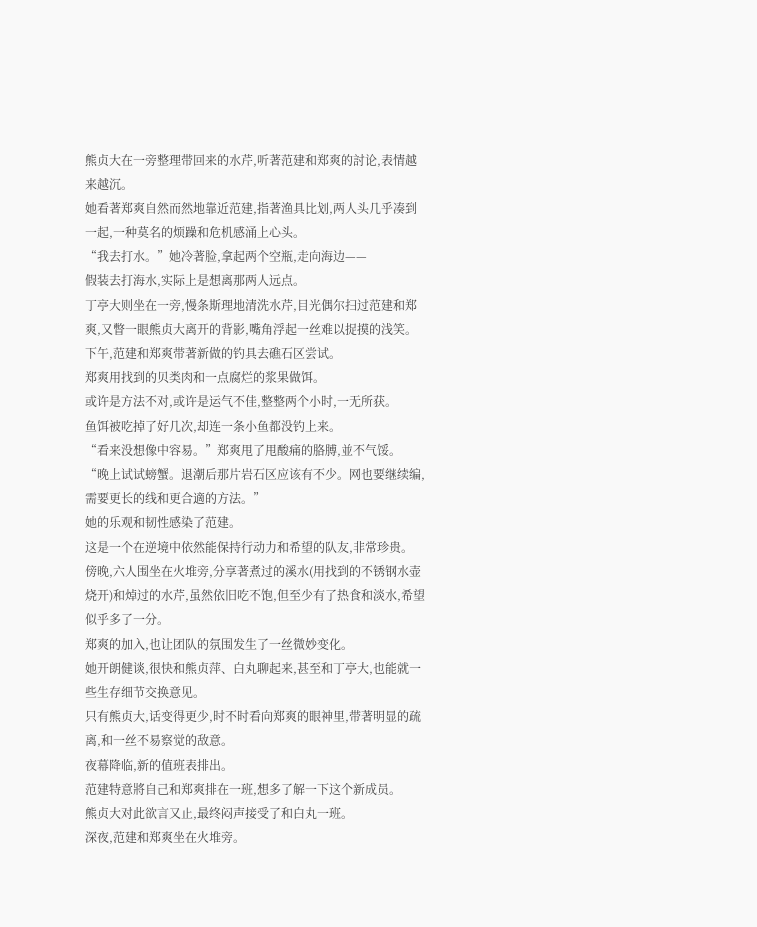熊贞大在一旁整理带回来的水芹,听著范建和郑爽的討论,表情越来越沉。
她看著郑爽自然而然地靠近范建,指著渔具比划,两人头几乎凑到一起,一种莫名的烦躁和危机感涌上心头。
“我去打水。”她冷著脸,拿起两个空瓶,走向海边——
假装去打海水,实际上是想离那两人远点。
丁亭大则坐在一旁,慢条斯理地清洗水芹,目光偶尔扫过范建和郑爽,又瞥一眼熊贞大离开的背影,嘴角浮起一丝难以捉摸的浅笑。
下午,范建和郑爽带著新做的钓具去礁石区尝试。
郑爽用找到的贝类肉和一点腐烂的浆果做饵。
或许是方法不对,或许是运气不佳,整整两个小时,一无所获。
鱼饵被吃掉了好几次,却连一条小鱼都没钓上来。
“看来没想像中容易。”郑爽甩了甩酸痛的胳膊,並不气馁。
“晚上试试螃蟹。退潮后那片岩石区应该有不少。网也要继续编,需要更长的线和更合適的方法。”
她的乐观和韧性感染了范建。
这是一个在逆境中依然能保持行动力和希望的队友,非常珍贵。
傍晚,六人围坐在火堆旁,分享著煮过的溪水(用找到的不锈钢水壶烧开)和焯过的水芹,虽然依旧吃不饱,但至少有了热食和淡水,希望似乎多了一分。
郑爽的加入,也让团队的氛围发生了一丝微妙变化。
她开朗健谈,很快和熊贞萍、白丸聊起来,甚至和丁亭大,也能就一些生存细节交换意见。
只有熊贞大,话变得更少,时不时看向郑爽的眼神里,带著明显的疏离,和一丝不易察觉的敌意。
夜幕降临,新的值班表排出。
范建特意將自己和郑爽排在一班,想多了解一下这个新成员。
熊贞大对此欲言又止,最终闷声接受了和白丸一班。
深夜,范建和郑爽坐在火堆旁。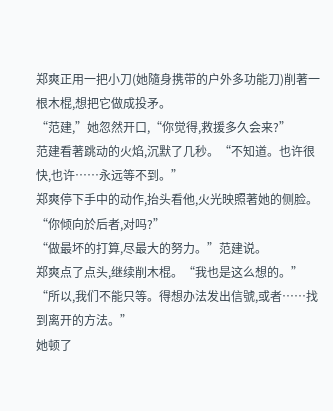郑爽正用一把小刀(她隨身携带的户外多功能刀)削著一根木棍,想把它做成投矛。
“范建,”她忽然开口,“你觉得,救援多久会来?”
范建看著跳动的火焰,沉默了几秒。“不知道。也许很快,也许……永远等不到。”
郑爽停下手中的动作,抬头看他,火光映照著她的侧脸。“你倾向於后者,对吗?”
“做最坏的打算,尽最大的努力。”范建说。
郑爽点了点头,继续削木棍。“我也是这么想的。”
“所以,我们不能只等。得想办法发出信號,或者……找到离开的方法。”
她顿了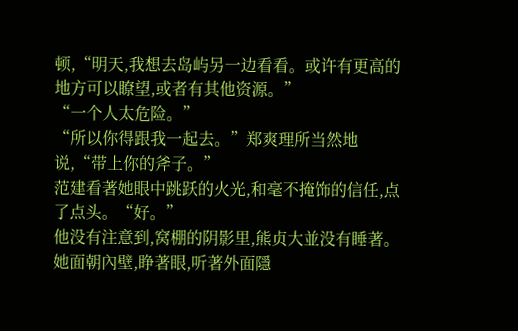顿,“明天,我想去岛屿另一边看看。或许有更高的地方可以瞭望,或者有其他资源。”
“一个人太危险。”
“所以你得跟我一起去。”郑爽理所当然地说,“带上你的斧子。”
范建看著她眼中跳跃的火光,和毫不掩饰的信任,点了点头。“好。”
他没有注意到,窝棚的阴影里,熊贞大並没有睡著。
她面朝內壁,睁著眼,听著外面隱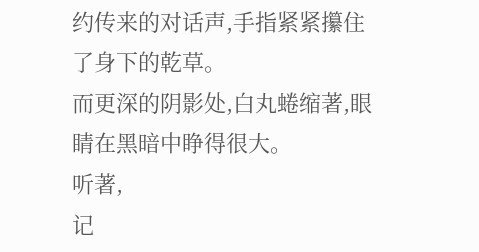约传来的对话声,手指紧紧攥住了身下的乾草。
而更深的阴影处,白丸蜷缩著,眼睛在黑暗中睁得很大。
听著,
记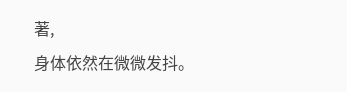著,
身体依然在微微发抖。